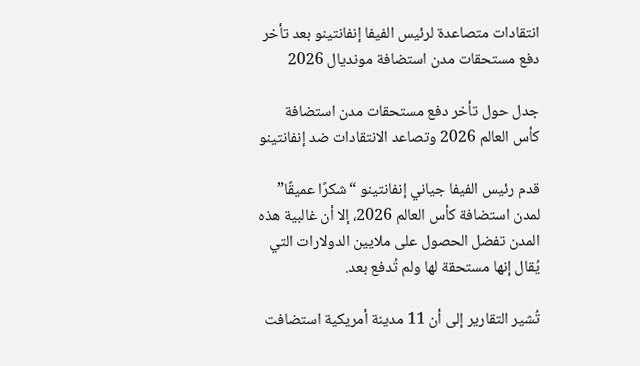انتقادات متصاعدة لرئيس الفيفا إنفانتينو بعد تأخر دفع مستحقات مدن استضافة مونديال 2026

جدل حول تأخر دفع مستحقات مدن استضافة كأس العالم 2026 وتصاعد الانتقادات ضد إنفانتينو

قدم رئيس الفيفا جياني إنفانتينو “شكرًا عميقًا” لمدن استضافة كأس العالم 2026، إلا أن غالبية هذه المدن تفضل الحصول على ملايين الدولارات التي يُقال إنها مستحقة لها ولم تُدفع بعد.

تُشير التقارير إلى أن 11 مدينة أمريكية استضافت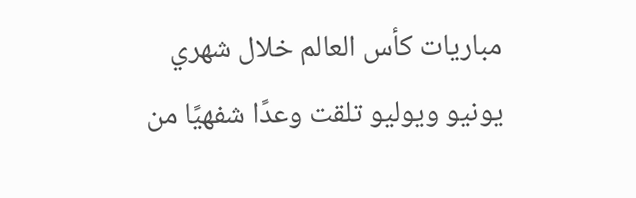مباريات كأس العالم خلال شهري يونيو ويوليو تلقت وعدًا شفهيًا من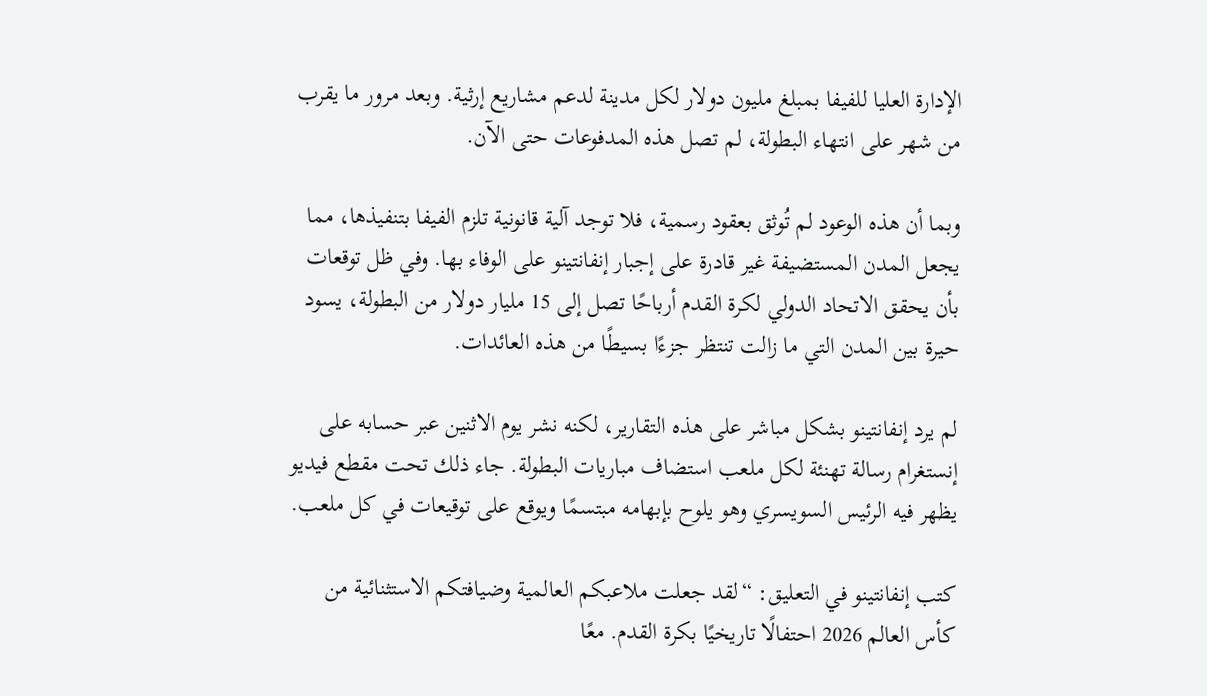الإدارة العليا للفيفا بمبلغ مليون دولار لكل مدينة لدعم مشاريع إرثية. وبعد مرور ما يقرب من شهر على انتهاء البطولة، لم تصل هذه المدفوعات حتى الآن.

وبما أن هذه الوعود لم تُوثق بعقود رسمية، فلا توجد آلية قانونية تلزم الفيفا بتنفيذها، مما يجعل المدن المستضيفة غير قادرة على إجبار إنفانتينو على الوفاء بها. وفي ظل توقعات بأن يحقق الاتحاد الدولي لكرة القدم أرباحًا تصل إلى 15 مليار دولار من البطولة، يسود حيرة بين المدن التي ما زالت تنتظر جزءًا بسيطًا من هذه العائدات.

لم يرد إنفانتينو بشكل مباشر على هذه التقارير، لكنه نشر يوم الاثنين عبر حسابه على إنستغرام رسالة تهنئة لكل ملعب استضاف مباريات البطولة. جاء ذلك تحت مقطع فيديو يظهر فيه الرئيس السويسري وهو يلوح بإبهامه مبتسمًا ويوقع على توقيعات في كل ملعب.

كتب إنفانتينو في التعليق: “لقد جعلت ملاعبكم العالمية وضيافتكم الاستثنائية من كأس العالم 2026 احتفالًا تاريخيًا بكرة القدم. معًا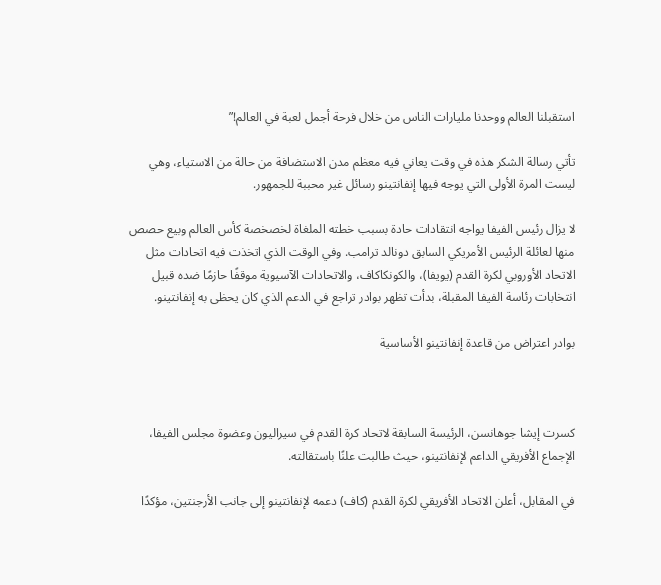استقبلنا العالم ووحدنا مليارات الناس من خلال فرحة أجمل لعبة في العالم!”

تأتي رسالة الشكر هذه في وقت يعاني فيه معظم مدن الاستضافة من حالة من الاستياء، وهي ليست المرة الأولى التي يوجه فيها إنفانتينو رسائل غير محببة للجمهور.

لا يزال رئيس الفيفا يواجه انتقادات حادة بسبب خطته الملغاة لخصخصة كأس العالم وبيع حصص منها لعائلة الرئيس الأمريكي السابق دونالد ترامب. وفي الوقت الذي اتخذت فيه اتحادات مثل الاتحاد الأوروبي لكرة القدم (يويفا)، والكونكاكاف، والاتحادات الآسيوية موقفًا حازمًا ضده قبيل انتخابات رئاسة الفيفا المقبلة، بدأت تظهر بوادر تراجع في الدعم الذي كان يحظى به إنفانتينو.

بوادر اعتراض من قاعدة إنفانتينو الأساسية



كسرت إيشا جوهانسن، الرئيسة السابقة لاتحاد كرة القدم في سيراليون وعضوة مجلس الفيفا، الإجماع الأفريقي الداعم لإنفانتينو، حيث طالبت علنًا باستقالته.

في المقابل، أعلن الاتحاد الأفريقي لكرة القدم (كاف) دعمه لإنفانتينو إلى جانب الأرجنتين، مؤكدًا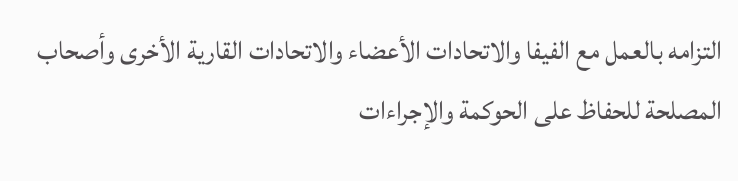التزامه بالعمل مع الفيفا والاتحادات الأعضاء والاتحادات القارية الأخرى وأصحاب المصلحة للحفاظ على الحوكمة والإجراءات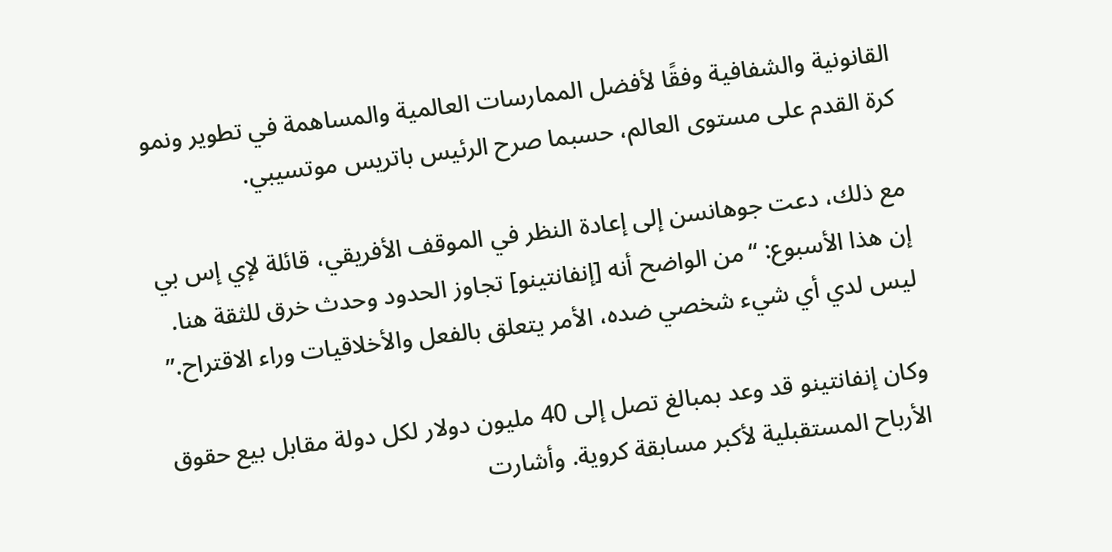القانونية والشفافية وفقًا لأفضل الممارسات العالمية والمساهمة في تطوير ونمو كرة القدم على مستوى العالم، حسبما صرح الرئيس باتريس موتسيبي.

مع ذلك، دعت جوهانسن إلى إعادة النظر في الموقف الأفريقي، قائلة لإي إس بي إن هذا الأسبوع: “من الواضح أنه [إنفانتينو] تجاوز الحدود وحدث خرق للثقة هنا. ليس لدي أي شيء شخصي ضده، الأمر يتعلق بالفعل والأخلاقيات وراء الاقتراح.”

وكان إنفانتينو قد وعد بمبالغ تصل إلى 40 مليون دولار لكل دولة مقابل بيع حقوق الأرباح المستقبلية لأكبر مسابقة كروية. وأشارت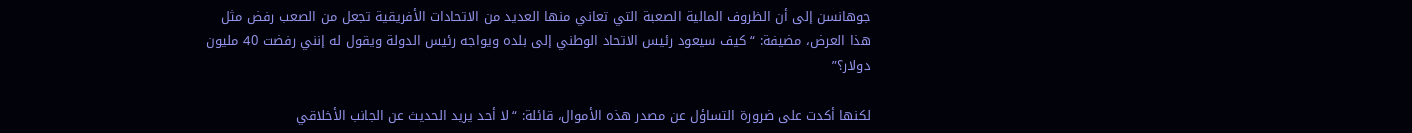جوهانسن إلى أن الظروف المالية الصعبة التي تعاني منها العديد من الاتحادات الأفريقية تجعل من الصعب رفض مثل هذا العرض، مضيفة: “كيف سيعود رئيس الاتحاد الوطني إلى بلده ويواجه رئيس الدولة ويقول له إنني رفضت 40 مليون دولار؟”

لكنها أكدت على ضرورة التساؤل عن مصدر هذه الأموال، قائلة: “لا أحد يريد الحديث عن الجانب الأخلاقي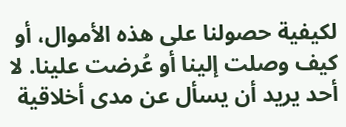لكيفية حصولنا على هذه الأموال، أو كيف وصلت إلينا أو عُرضت علينا. لا أحد يريد أن يسأل عن مدى أخلاقية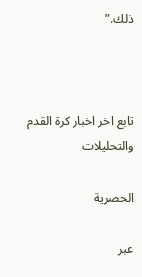ذلك.”



تابع اخر اخبار كرة القدم والتحليلات

الحصرية

عبر